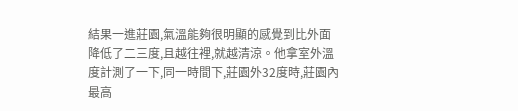結果一進莊園,氣溫能夠很明顯的感覺到比外面降低了二三度,且越往裡,就越清涼。他拿室外溫度計測了一下,同一時間下,莊園外32度時,莊園內最高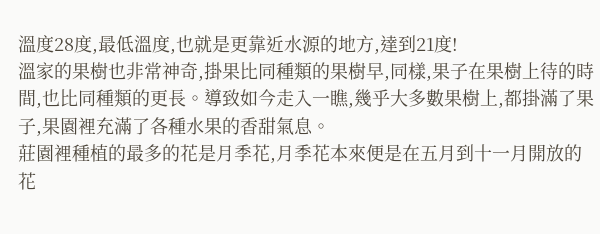溫度28度,最低溫度,也就是更靠近水源的地方,達到21度!
溫家的果樹也非常神奇,掛果比同種類的果樹早,同樣,果子在果樹上待的時間,也比同種類的更長。導致如今走入一瞧,幾乎大多數果樹上,都掛滿了果子,果園裡充滿了各種水果的香甜氣息。
莊園裡種植的最多的花是月季花,月季花本來便是在五月到十一月開放的花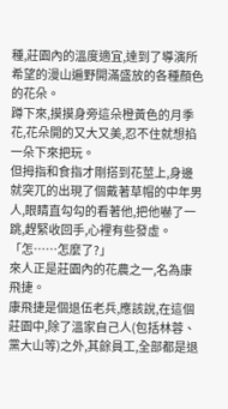種,莊園內的溫度適宜,達到了導演所希望的漫山遍野開滿盛放的各種顏色的花朵。
蹲下來,摸摸身旁這朵橙黃色的月季花,花朵開的又大又美,忍不住就想掐一朵下來把玩。
但拇指和食指才剛搭到花莖上,身邊就突兀的出現了個戴著草帽的中年男人,眼睛直勾勾的看著他,把他嚇了一跳,趕緊收回手,心裡有些發虛。
「怎……怎麼了?」
來人正是莊園內的花農之一,名為康飛捷。
康飛捷是個退伍老兵,應該說,在這個莊園中,除了溫家自己人(包括林蓉、黨大山等)之外,其餘員工,全部都是退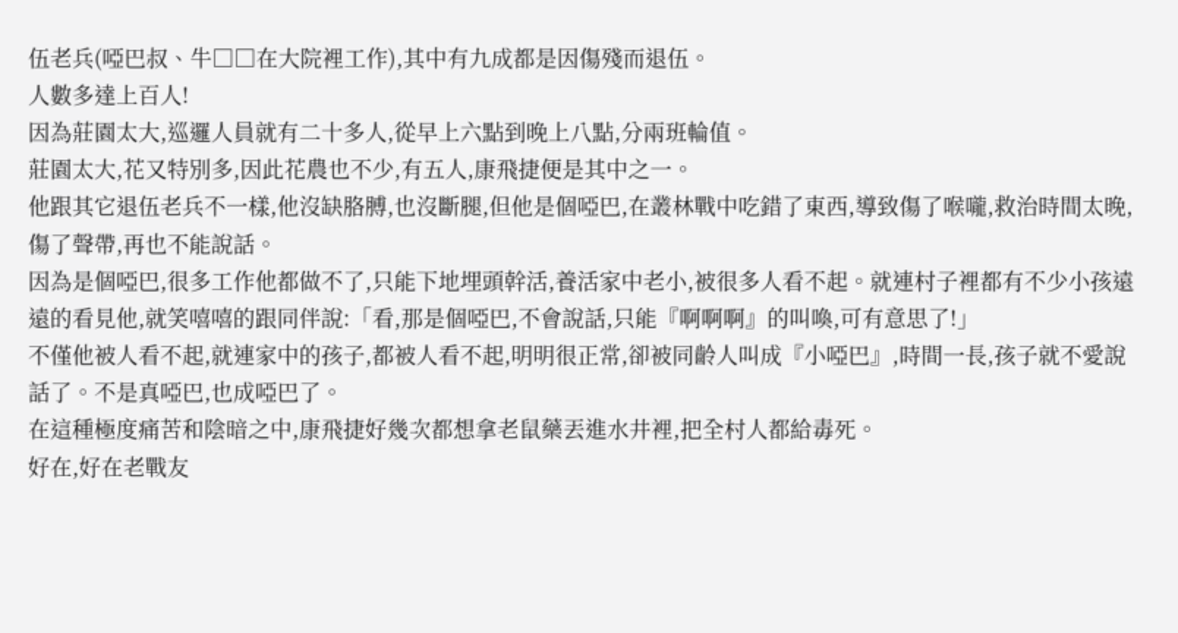伍老兵(啞巴叔、牛□□在大院裡工作),其中有九成都是因傷殘而退伍。
人數多達上百人!
因為莊園太大,巡邏人員就有二十多人,從早上六點到晚上八點,分兩班輪值。
莊園太大,花又特別多,因此花農也不少,有五人,康飛捷便是其中之一。
他跟其它退伍老兵不一樣,他沒缺胳膊,也沒斷腿,但他是個啞巴,在叢林戰中吃錯了東西,導致傷了喉嚨,救治時間太晚,傷了聲帶,再也不能說話。
因為是個啞巴,很多工作他都做不了,只能下地埋頭幹活,養活家中老小,被很多人看不起。就連村子裡都有不少小孩遠遠的看見他,就笑嘻嘻的跟同伴說:「看,那是個啞巴,不會說話,只能『啊啊啊』的叫喚,可有意思了!」
不僅他被人看不起,就連家中的孩子,都被人看不起,明明很正常,卻被同齡人叫成『小啞巴』,時間一長,孩子就不愛說話了。不是真啞巴,也成啞巴了。
在這種極度痛苦和陰暗之中,康飛捷好幾次都想拿老鼠藥丟進水井裡,把全村人都給毒死。
好在,好在老戰友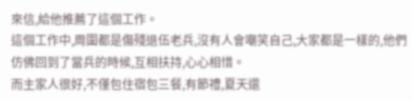來信,給他推薦了這個工作。
這個工作中,周圍都是傷殘退伍老兵,沒有人會嘲笑自己,大家都是一樣的,他們仿佛回到了當兵的時候,互相扶持,心心相惜。
而主家人很好,不僅包住宿包三餐,有節禮,夏天還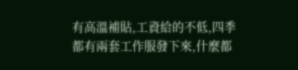有高溫補貼,工資給的不低,四季都有兩套工作服發下來,什麼都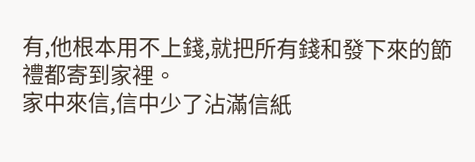有,他根本用不上錢,就把所有錢和發下來的節禮都寄到家裡。
家中來信,信中少了沾滿信紙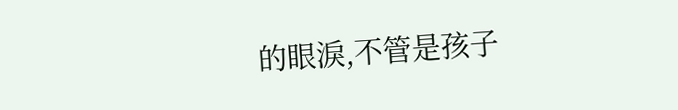的眼淚,不管是孩子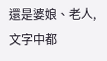還是婆娘、老人,文字中都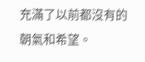充滿了以前都沒有的朝氣和希望。